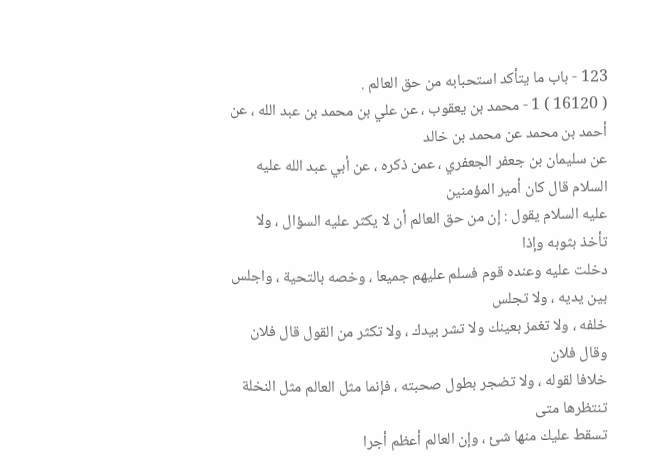123 - باب ما يتأكد استحبابه من حق العالم .
( 16120 ) 1 - محمد بن يعقوب ، عن علي بن محمد بن عبد الله ، عن أحمد بن محمد عن محمد بن خالد
عن سليمان بن جعفر الجعفري ، عمن ذكره ، عن أبي عبد الله عليه السلام قال كان أمير المؤمنين
عليه السلام يقول : إن من حق العالم أن لا يكثر عليه السؤال ، ولا تأخذ بثوبه وإذا
دخلت عليه وعنده قوم فسلم عليهم جميعا ، وخصه بالتحية ، واجلس بين يديه ، ولا تجلس
خلفه ، ولا تغمز بعينك ولا تشر بيدك ، ولا تكثر من القول قال فلان وقال فلان
خلافا لقوله ، ولا تضجر بطول صحبته ، فإنما مثل العالم مثل النخلة تنتظرها متى
تسقط عليك منها شئ ، وإن العالم أعظم أجرا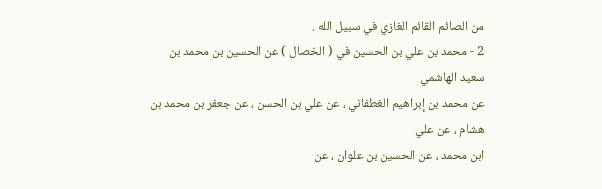من الصائم القائم الغازي في سبيل الله .
2 - محمد بن علي بن الحسين في ( الخصال ) عن الحسين بن محمد بن سعيد الهاشمي
عن محمد بن إبراهيم الغطفاني ، عن علي بن الحسن ، عن جعفر بن محمد بن هشام ، عن علي
ابن محمد ، عن الحسين بن علوان ، عن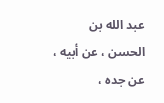عبد الله بن الحسن ، عن أبيه ، عن جده ،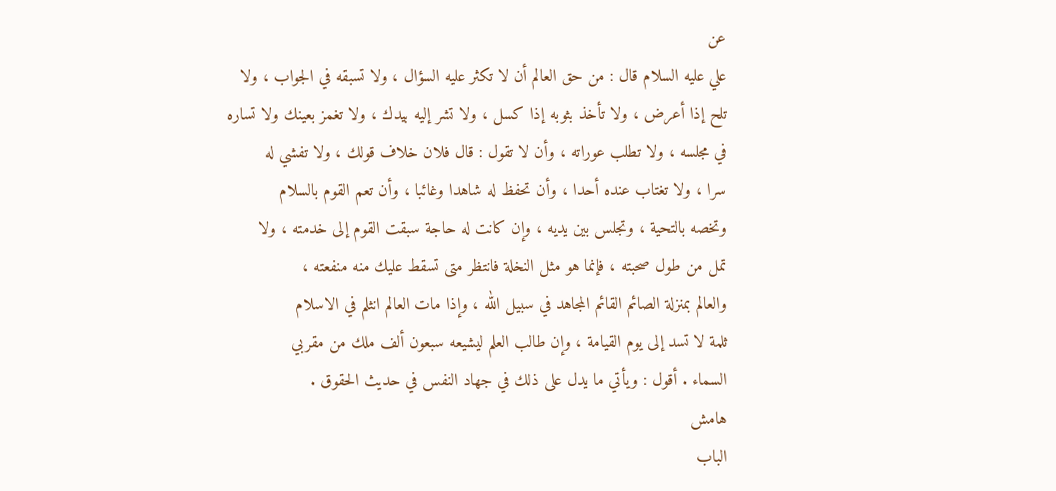عن
علي عليه السلام قال : من حق العالم أن لا تكثر عليه السؤال ، ولا تسبقه في الجواب ، ولا
تلح إذا أعرض ، ولا تأخذ بثوبه إذا كسل ، ولا تشر إليه بيدك ، ولا تغمز بعينك ولا تساره
في مجلسه ، ولا تطلب عوراته ، وأن لا تقول : قال فلان خلاف قولك ، ولا تفشي له
سرا ، ولا تغتاب عنده أحدا ، وأن تحفظ له شاهدا وغائبا ، وأن تعم القوم بالسلام
وتخصه بالتحية ، وتجلس بين يديه ، وإن كانت له حاجة سبقت القوم إلى خدمته ، ولا
تمل من طول صحبته ، فإنما هو مثل النخلة فانتظر متى تسقط عليك منه منفعته ،
والعالم بمنزلة الصائم القائم المجاهد في سبيل الله ، وإذا مات العالم انثلم في الاسلام
ثلمة لا تسد إلى يوم القيامة ، وإن طالب العلم ليشيعه سبعون ألف ملك من مقربي
السماء . أقول : ويأتي ما يدل على ذلك في جهاد النفس في حديث الحقوق .
هامش
الباب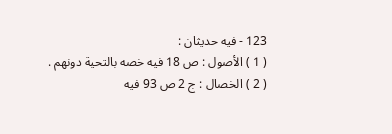123 - فيه حديثان :
( 1 ) الأصول : ص 18 فيه خصه بالتحية دونهم .
( 2 ) الخصال : ج 2 ص 93 فيه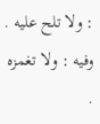: ولا تلح عليه . وفيه : ولا تغمزه .